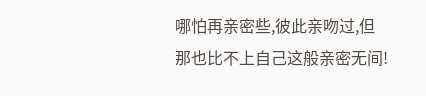哪怕再亲密些,彼此亲吻过,但那也比不上自己这般亲密无间!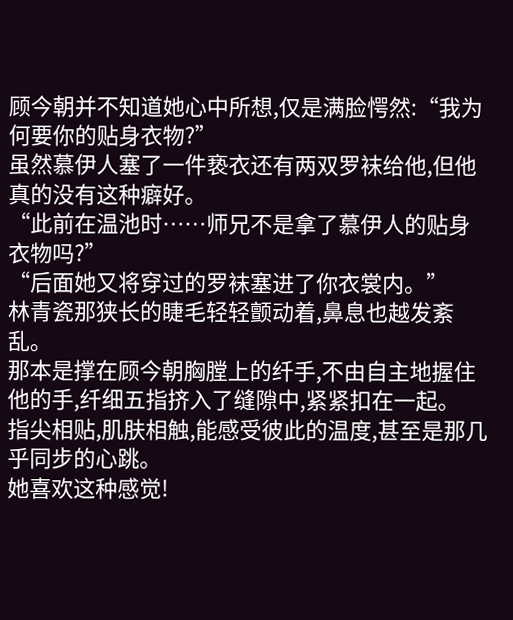顾今朝并不知道她心中所想,仅是满脸愕然:“我为何要你的贴身衣物?”
虽然慕伊人塞了一件亵衣还有两双罗袜给他,但他真的没有这种癖好。
“此前在温池时……师兄不是拿了慕伊人的贴身衣物吗?”
“后面她又将穿过的罗袜塞进了你衣裳内。”
林青瓷那狭长的睫毛轻轻颤动着,鼻息也越发紊乱。
那本是撑在顾今朝胸膛上的纤手,不由自主地握住他的手,纤细五指挤入了缝隙中,紧紧扣在一起。
指尖相贴,肌肤相触,能感受彼此的温度,甚至是那几乎同步的心跳。
她喜欢这种感觉!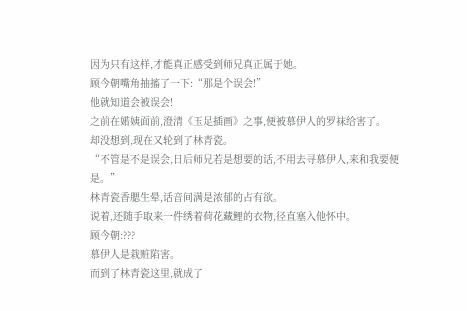因为只有这样,才能真正感受到师兄真正属于她。
顾今朝嘴角抽搐了一下:“那是个误会!”
他就知道会被误会!
之前在婼姨面前,澄清《玉足插画》之事,便被慕伊人的罗袜给害了。
却没想到,现在又轮到了林青瓷。
“不管是不是误会,日后师兄若是想要的话,不用去寻慕伊人,来和我要便是。”
林青瓷香腮生晕,话音间满是浓郁的占有欲。
说着,还随手取来一件绣着荷花藏鲤的衣物,径直塞入他怀中。
顾今朝:???
慕伊人是栽赃陷害。
而到了林青瓷这里,就成了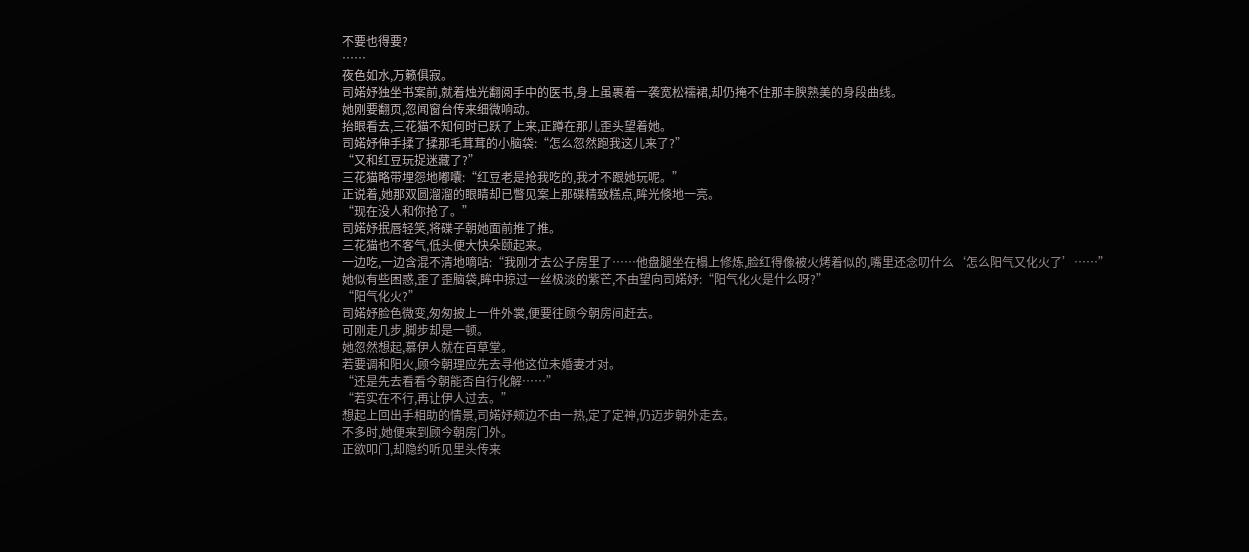不要也得要?
……
夜色如水,万籁俱寂。
司婼妤独坐书案前,就着烛光翻阅手中的医书,身上虽裹着一袭宽松襦裙,却仍掩不住那丰腴熟美的身段曲线。
她刚要翻页,忽闻窗台传来细微响动。
抬眼看去,三花猫不知何时已跃了上来,正蹲在那儿歪头望着她。
司婼妤伸手揉了揉那毛茸茸的小脑袋:“怎么忽然跑我这儿来了?”
“又和红豆玩捉迷藏了?”
三花猫略带埋怨地嘟囔:“红豆老是抢我吃的,我才不跟她玩呢。”
正说着,她那双圆溜溜的眼睛却已瞥见案上那碟精致糕点,眸光倏地一亮。
“现在没人和你抢了。”
司婼妤抿唇轻笑,将碟子朝她面前推了推。
三花猫也不客气,低头便大快朵颐起来。
一边吃,一边含混不清地嘀咕:“我刚才去公子房里了……他盘腿坐在榻上修炼,脸红得像被火烤着似的,嘴里还念叨什么‘怎么阳气又化火了’……”
她似有些困惑,歪了歪脑袋,眸中掠过一丝极淡的紫芒,不由望向司婼妤:“阳气化火是什么呀?”
“阳气化火?”
司婼妤脸色微变,匆匆披上一件外裳,便要往顾今朝房间赶去。
可刚走几步,脚步却是一顿。
她忽然想起,慕伊人就在百草堂。
若要调和阳火,顾今朝理应先去寻他这位未婚妻才对。
“还是先去看看今朝能否自行化解……”
“若实在不行,再让伊人过去。”
想起上回出手相助的情景,司婼妤颊边不由一热,定了定神,仍迈步朝外走去。
不多时,她便来到顾今朝房门外。
正欲叩门,却隐约听见里头传来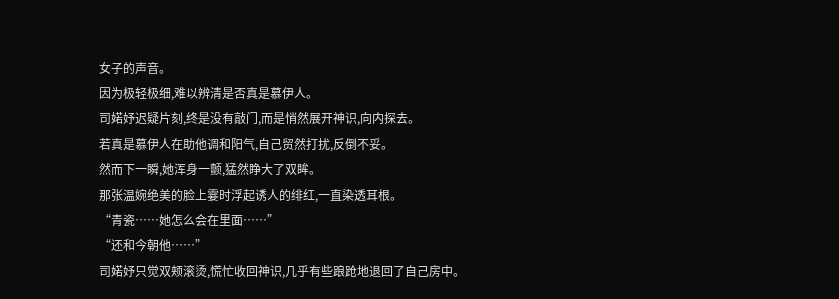女子的声音。
因为极轻极细,难以辨清是否真是慕伊人。
司婼妤迟疑片刻,终是没有敲门,而是悄然展开神识,向内探去。
若真是慕伊人在助他调和阳气,自己贸然打扰,反倒不妥。
然而下一瞬,她浑身一颤,猛然睁大了双眸。
那张温婉绝美的脸上霎时浮起诱人的绯红,一直染透耳根。
“青瓷……她怎么会在里面……”
“还和今朝他……”
司婼妤只觉双颊滚烫,慌忙收回神识,几乎有些踉跄地退回了自己房中。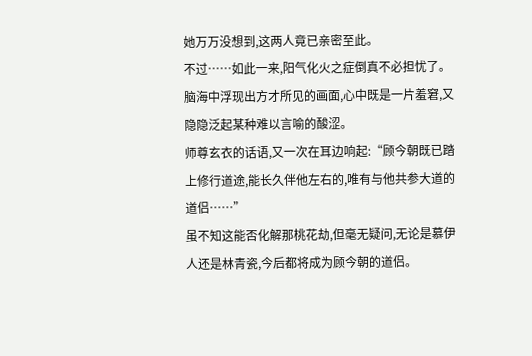她万万没想到,这两人竟已亲密至此。
不过……如此一来,阳气化火之症倒真不必担忧了。
脑海中浮现出方才所见的画面,心中既是一片羞窘,又隐隐泛起某种难以言喻的酸涩。
师尊玄衣的话语,又一次在耳边响起:“顾今朝既已踏上修行道途,能长久伴他左右的,唯有与他共参大道的道侣……”
虽不知这能否化解那桃花劫,但毫无疑问,无论是慕伊人还是林青瓷,今后都将成为顾今朝的道侣。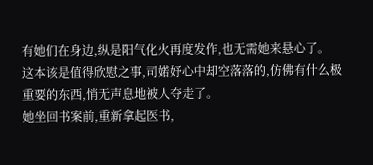有她们在身边,纵是阳气化火再度发作,也无需她来悬心了。
这本该是值得欣慰之事,司婼妤心中却空落落的,仿佛有什么极重要的东西,悄无声息地被人夺走了。
她坐回书案前,重新拿起医书,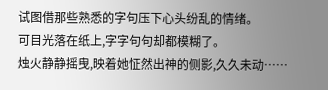试图借那些熟悉的字句压下心头纷乱的情绪。
可目光落在纸上,字字句句却都模糊了。
烛火静静摇曳,映着她怔然出神的侧影,久久未动……